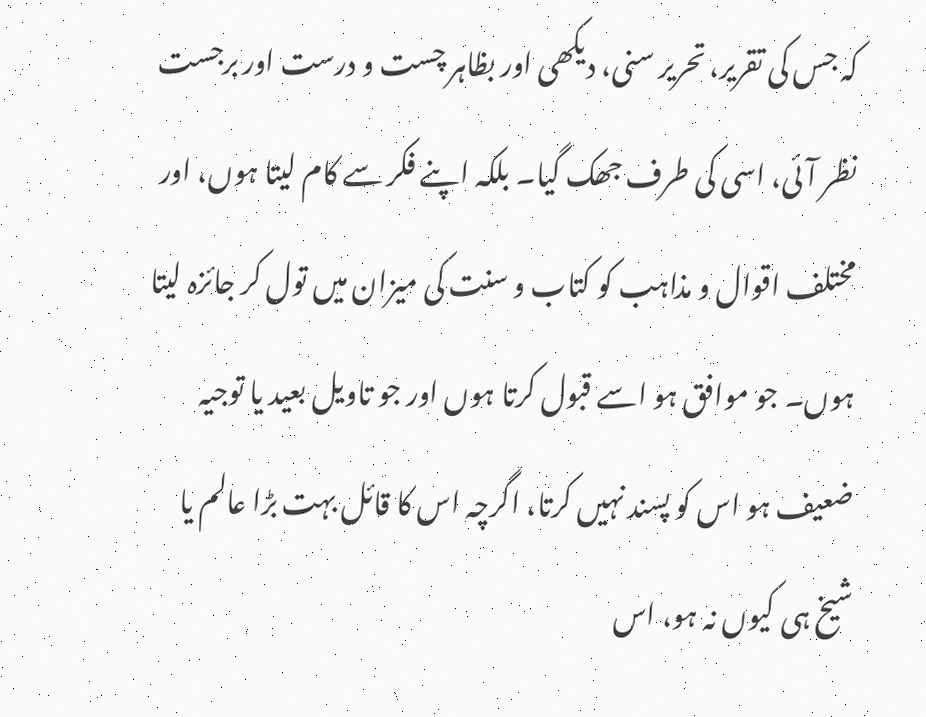کہ جس کی تقریر، تحریر سنی، دیکھی اور بظاہر چست و درست اور برجست نظر آئی، اسی کی طرف جھک گیا۔ بلکہ اپنے فکر سے کام لیتا ہوں، اور مختلف اقوال و مذاہب کو کتاب و سنت کی میزان میں تول کر جائزہ لیتا ہوں۔ جو موافق ہو اسے قبول کرتا ہوں اور جو تاویل بعید یا توجیہ ضعیف ہو اس کو پسند نہیں کرتا، اگرچہ اس کا قائل بہت بڑا عالم یا شیخ ہی کیوں نہ ہو، اس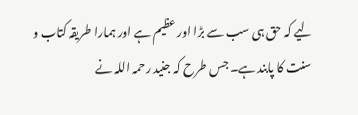لیے کہ حق ہی سب سے بڑا اور عظیم ہے اور ہمارا طریقہ کتاب و سنت کا پابند ہے۔ جس طرح کہ جنید رحمہ اللہ نے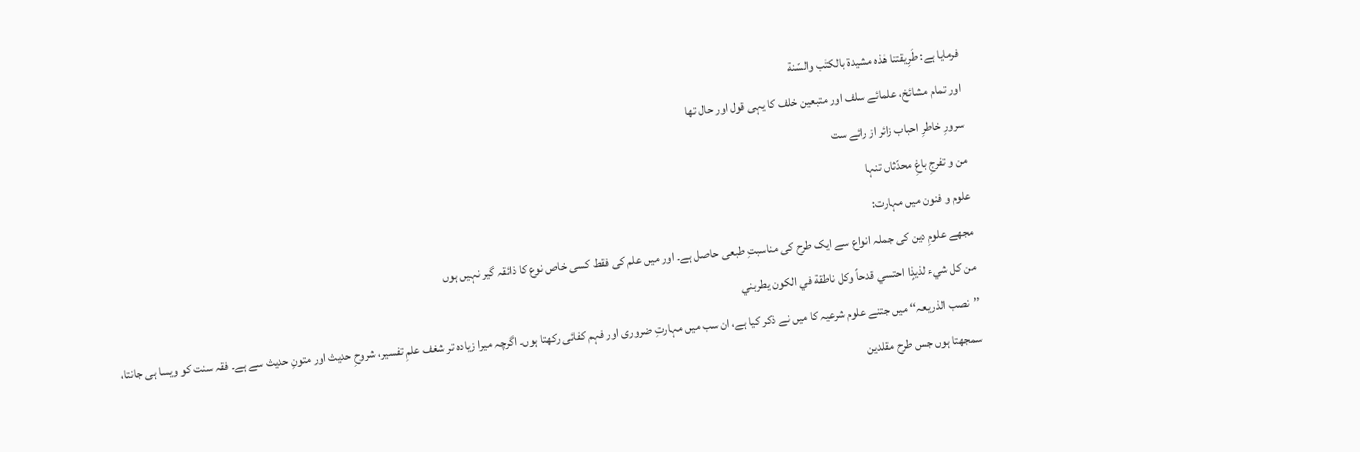فرمایا ہے: طَرِيقتنا هٰذه مشيدة بالكتٰب والسّنة
اور تمام مشائخ، علمائے سلف اور متبعین خلف کا یہی قول اور حال تھا
سرورِ خاطرِ احباب زائر از رائے ست
من و تفرجِ باغِ محدّثاں تنہا
علوم و فنون میں مہارت:
مجھے علومِ دین کی جملہ انواع سے ایک طرح کی مناسبتِ طبعی حاصل ہے۔ اور میں علم کی فقط کسی خاص نوع کا ذائقہ گیر نہیں ہوں
من كل شيء لذيذٍا احتسي قدحاً وكل ناطقة في الكون يطربني
’’نصب الذریعہ‘‘ میں جتنے علوم شرعیہ کا میں نے ذکر کیا ہے، ان سب میں مہارتِ ضروری اور فہم کفائی رکھتا ہوں۔ اگرچہ میرا زیادہ تر شغف علمِ تفسیر، شروحِ حدیث اور متونِ حدیث سے ہے۔ فقہ سنت کو ویسا ہی جانتا، سمجھتا ہوں جس طرح مقلدین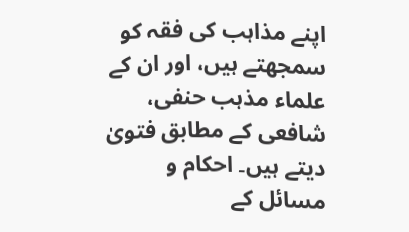اپنے مذاہب کی فقہ کو سمجھتے ہیں، اور ان کے علماء مذہب حنفی، شافعی کے مطابق فتویٰ دیتے ہیں۔ احکام و مسائل کے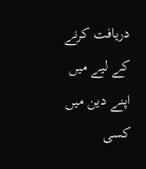دریافت کرنے کے لیے میں اپنے دین میں کسی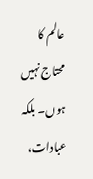عالم کا محتاج نہیں ہوں۔ بلکہ عبادات،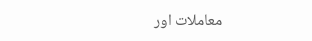معاملات اور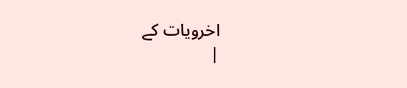اخرویات کے
|